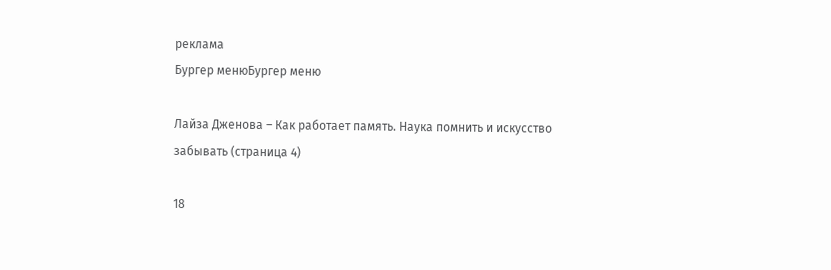реклама
Бургер менюБургер меню

Лайза Дженова – Как работает память. Наука помнить и искусство забывать (страница 4)

18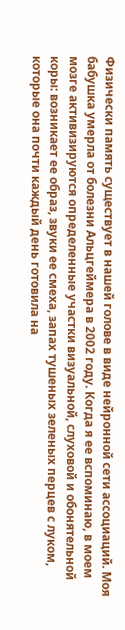Физически память существует в нашей голове в виде нейронной сети ассоциаций. Моя бабушка умерла от болезни Альцгеймера в 2002 году. Когда я ее вспоминаю, в моем мозге активизируются определенные участки визуальной, слуховой и обонятельной коры: возникает ее образ, звуки ее смеха, запах тушеных зеленых перцев с луком, которые она почти каждый день готовила на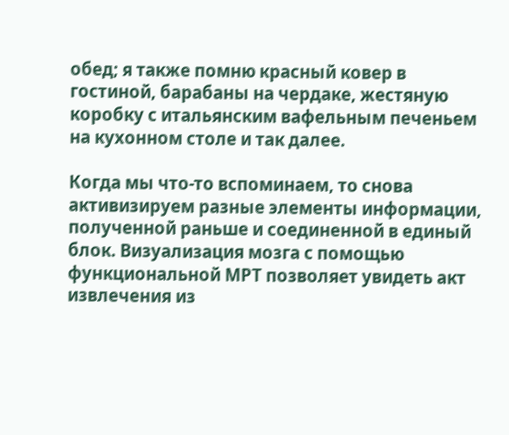обед; я также помню красный ковер в гостиной, барабаны на чердаке, жестяную коробку с итальянским вафельным печеньем на кухонном столе и так далее.

Когда мы что-то вспоминаем, то снова активизируем разные элементы информации, полученной раньше и соединенной в единый блок. Визуализация мозга с помощью функциональной МРТ позволяет увидеть акт извлечения из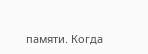памяти. Когда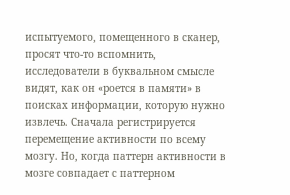испытуемого, помещенного в сканер, просят что-то вспомнить, исследователи в буквальном смысле видят, как он «роется в памяти» в поисках информации, которую нужно извлечь. Сначала регистрируется перемещение активности по всему мозгу. Но, когда паттерн активности в мозге совпадает с паттерном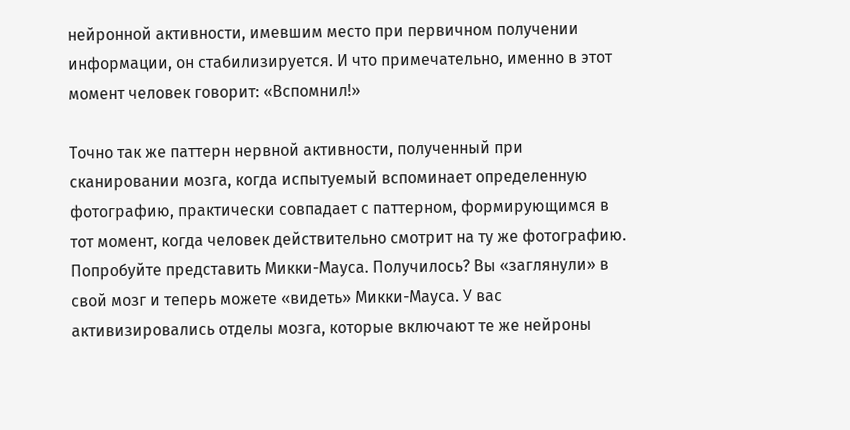нейронной активности, имевшим место при первичном получении информации, он стабилизируется. И что примечательно, именно в этот момент человек говорит: «Вспомнил!»

Точно так же паттерн нервной активности, полученный при сканировании мозга, когда испытуемый вспоминает определенную фотографию, практически совпадает с паттерном, формирующимся в тот момент, когда человек действительно смотрит на ту же фотографию. Попробуйте представить Микки-Мауса. Получилось? Вы «заглянули» в свой мозг и теперь можете «видеть» Микки-Мауса. У вас активизировались отделы мозга, которые включают те же нейроны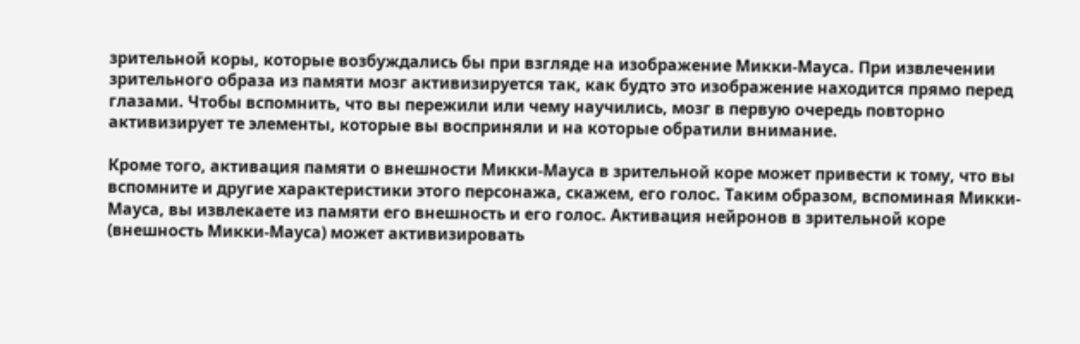зрительной коры, которые возбуждались бы при взгляде на изображение Микки-Мауса. При извлечении зрительного образа из памяти мозг активизируется так, как будто это изображение находится прямо перед глазами. Чтобы вспомнить, что вы пережили или чему научились, мозг в первую очередь повторно активизирует те элементы, которые вы восприняли и на которые обратили внимание.

Кроме того, активация памяти о внешности Микки-Мауса в зрительной коре может привести к тому, что вы вспомните и другие характеристики этого персонажа, скажем, его голос. Таким образом, вспоминая Микки-Мауса, вы извлекаете из памяти его внешность и его голос. Активация нейронов в зрительной коре (внешность Микки-Мауса) может активизировать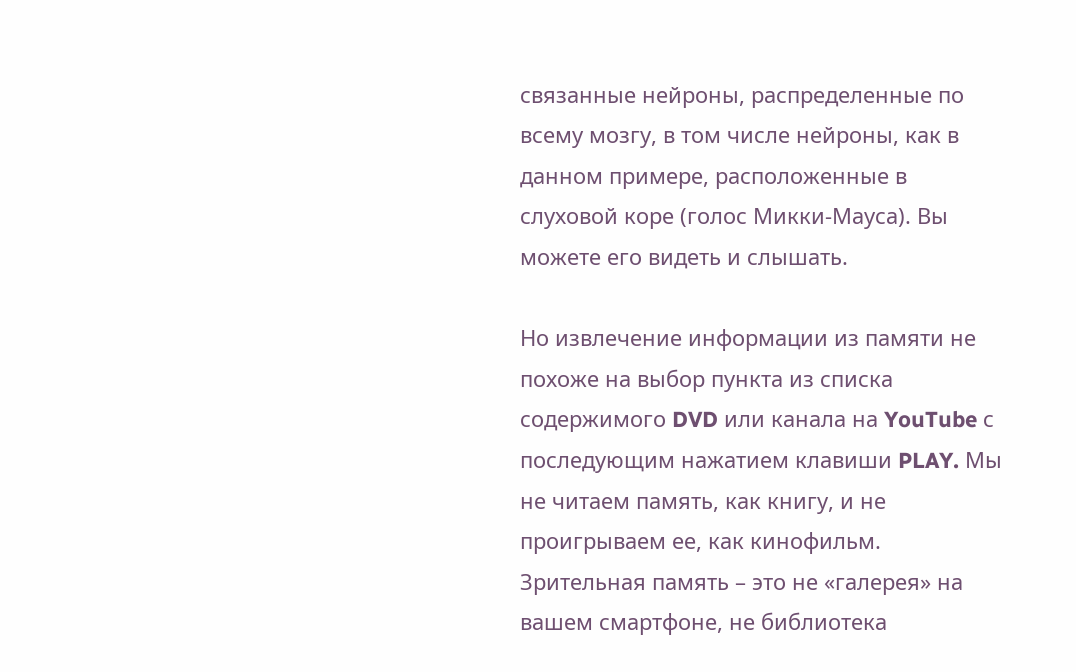связанные нейроны, распределенные по всему мозгу, в том числе нейроны, как в данном примере, расположенные в слуховой коре (голос Микки-Мауса). Вы можете его видеть и слышать.

Но извлечение информации из памяти не похоже на выбор пункта из списка содержимого DVD или канала на YouTube с последующим нажатием клавиши PLAY. Мы не читаем память, как книгу, и не проигрываем ее, как кинофильм. Зрительная память – это не «галерея» на вашем смартфоне, не библиотека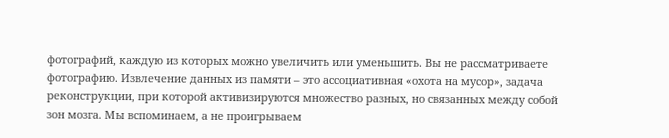фотографий, каждую из которых можно увеличить или уменьшить. Вы не рассматриваете фотографию. Извлечение данных из памяти – это ассоциативная «охота на мусор», задача реконструкции, при которой активизируются множество разных, но связанных между собой зон мозга. Мы вспоминаем, а не проигрываем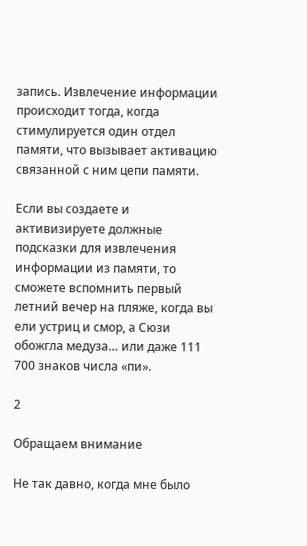запись. Извлечение информации происходит тогда, когда стимулируется один отдел памяти, что вызывает активацию связанной с ним цепи памяти.

Если вы создаете и активизируете должные подсказки для извлечения информации из памяти, то сможете вспомнить первый летний вечер на пляже, когда вы ели устриц и смор, а Сюзи обожгла медуза… или даже 111 700 знаков числа «пи».

2

Обращаем внимание

Не так давно, когда мне было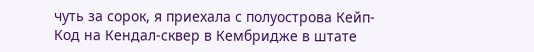чуть за сорок, я приехала с полуострова Кейп-Код на Кендал-сквер в Кембридже в штате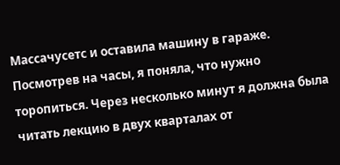Массачусетс и оставила машину в гараже. Посмотрев на часы, я поняла, что нужно торопиться. Через несколько минут я должна была читать лекцию в двух кварталах от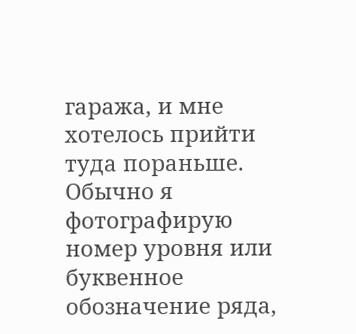гаража, и мне хотелось прийти туда пораньше. Обычно я фотографирую номер уровня или буквенное обозначение ряда,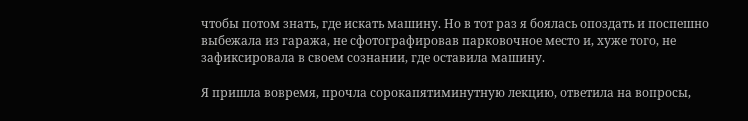чтобы потом знать, где искать машину. Но в тот раз я боялась опоздать и поспешно выбежала из гаража, не сфотографировав парковочное место и, хуже того, не зафиксировала в своем сознании, где оставила машину.

Я пришла вовремя, прочла сорокапятиминутную лекцию, ответила на вопросы,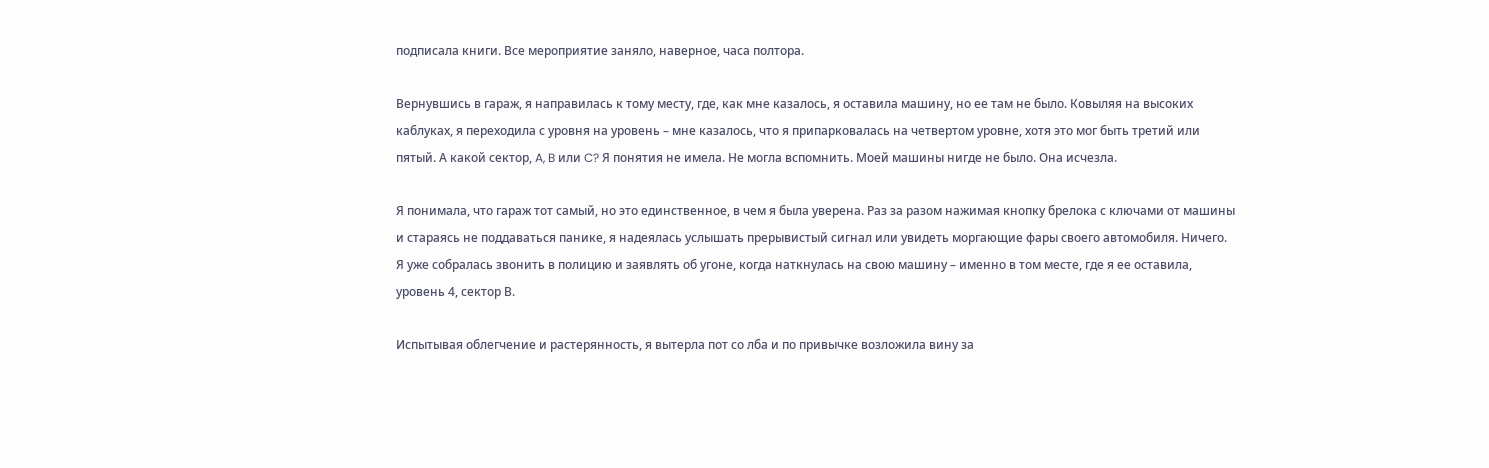подписала книги. Все мероприятие заняло, наверное, часа полтора.

Вернувшись в гараж, я направилась к тому месту, где, как мне казалось, я оставила машину, но ее там не было. Ковыляя на высоких каблуках, я переходила с уровня на уровень – мне казалось, что я припарковалась на четвертом уровне, хотя это мог быть третий или пятый. А какой сектор, A, B или C? Я понятия не имела. Не могла вспомнить. Моей машины нигде не было. Она исчезла.

Я понимала, что гараж тот самый, но это единственное, в чем я была уверена. Раз за разом нажимая кнопку брелока с ключами от машины и стараясь не поддаваться панике, я надеялась услышать прерывистый сигнал или увидеть моргающие фары своего автомобиля. Ничего. Я уже собралась звонить в полицию и заявлять об угоне, когда наткнулась на свою машину – именно в том месте, где я ее оставила, уровень 4, сектор В.

Испытывая облегчение и растерянность, я вытерла пот со лба и по привычке возложила вину за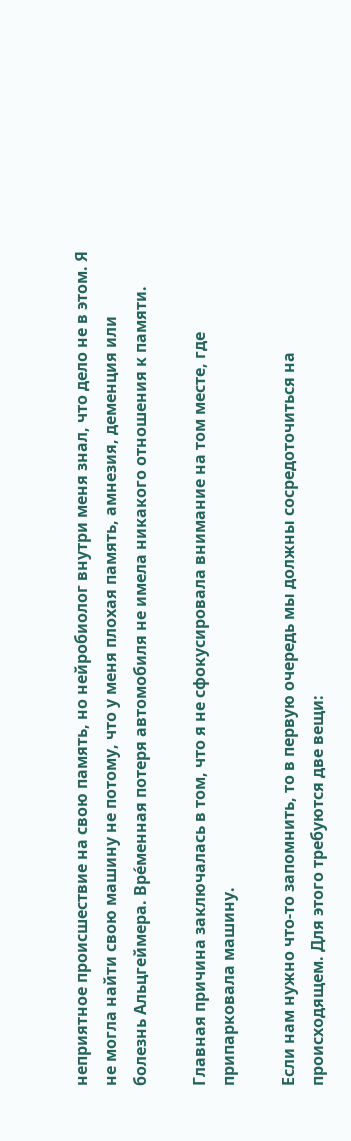неприятное происшествие на свою память, но нейробиолог внутри меня знал, что дело не в этом. Я не могла найти свою машину не потому, что у меня плохая память, амнезия, деменция или болезнь Альцгеймера. Вре́менная потеря автомобиля не имела никакого отношения к памяти.

Главная причина заключалась в том, что я не сфокусировала внимание на том месте, где припарковала машину.

Если нам нужно что-то запомнить, то в первую очередь мы должны сосредоточиться на происходящем. Для этого требуются две вещи: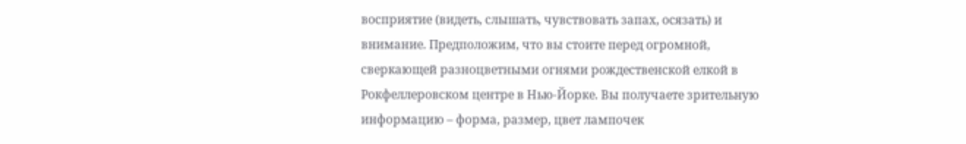восприятие (видеть, слышать, чувствовать запах, осязать) и внимание. Предположим, что вы стоите перед огромной, сверкающей разноцветными огнями рождественской елкой в Рокфеллеровском центре в Нью-Йорке. Вы получаете зрительную информацию – форма, размер, цвет лампочек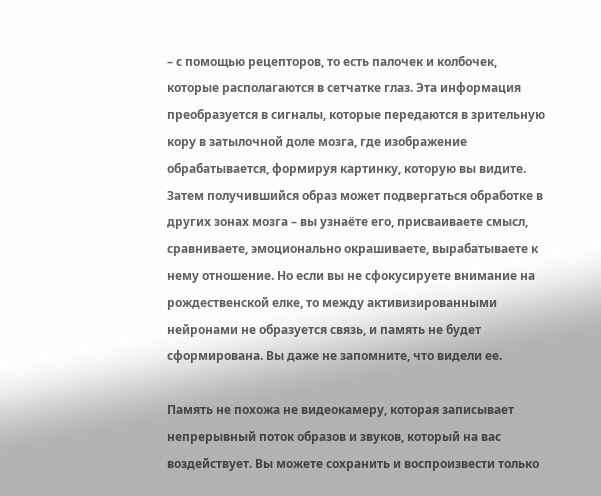– с помощью рецепторов, то есть палочек и колбочек, которые располагаются в сетчатке глаз. Эта информация преобразуется в сигналы, которые передаются в зрительную кору в затылочной доле мозга, где изображение обрабатывается, формируя картинку, которую вы видите. Затем получившийся образ может подвергаться обработке в других зонах мозга – вы узнаёте его, присваиваете смысл, сравниваете, эмоционально окрашиваете, вырабатываете к нему отношение. Но если вы не сфокусируете внимание на рождественской елке, то между активизированными нейронами не образуется связь, и память не будет сформирована. Вы даже не запомните, что видели ее.

Память не похожа не видеокамеру, которая записывает непрерывный поток образов и звуков, который на вас воздействует. Вы можете сохранить и воспроизвести только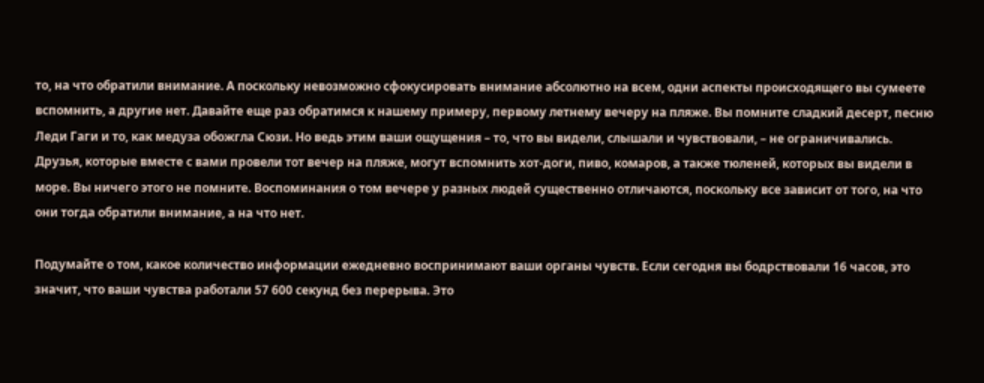то, на что обратили внимание. А поскольку невозможно сфокусировать внимание абсолютно на всем, одни аспекты происходящего вы сумеете вспомнить, а другие нет. Давайте еще раз обратимся к нашему примеру, первому летнему вечеру на пляже. Вы помните сладкий десерт, песню Леди Гаги и то, как медуза обожгла Сюзи. Но ведь этим ваши ощущения – то, что вы видели, слышали и чувствовали, – не ограничивались. Друзья, которые вместе с вами провели тот вечер на пляже, могут вспомнить хот-доги, пиво, комаров, а также тюленей, которых вы видели в море. Вы ничего этого не помните. Воспоминания о том вечере у разных людей существенно отличаются, поскольку все зависит от того, на что они тогда обратили внимание, а на что нет.

Подумайте о том, какое количество информации ежедневно воспринимают ваши органы чувств. Если сегодня вы бодрствовали 16 часов, это значит, что ваши чувства работали 57 600 секунд без перерыва. Это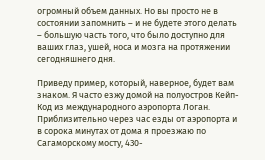огромный объем данных. Но вы просто не в состоянии запомнить – и не будете этого делать – большую часть того, что было доступно для ваших глаз, ушей, носа и мозга на протяжении сегодняшнего дня.

Приведу пример, который, наверное, будет вам знаком. Я часто езжу домой на полуостров Кейп-Код из международного аэропорта Логан. Приблизительно через час езды от аэропорта и в сорока минутах от дома я проезжаю по Сагаморскому мосту, 430-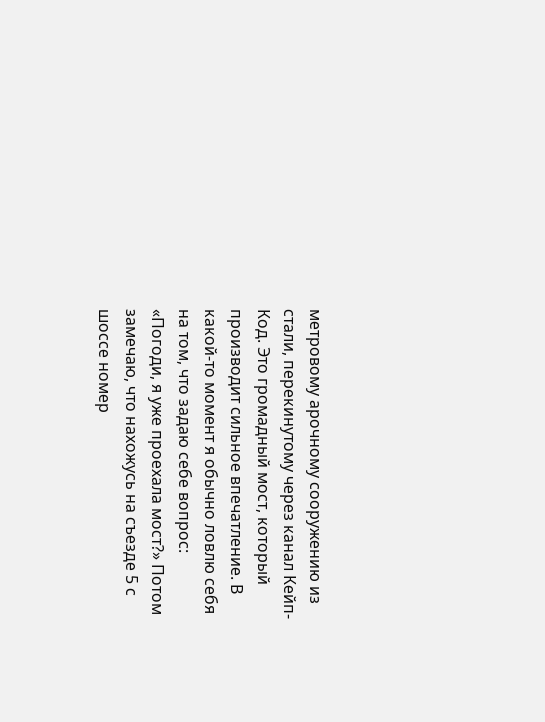метровому арочному сооружению из стали, перекинутому через канал Кейп-Код. Это громадный мост, который производит сильное впечатление. В какой-то момент я обычно ловлю себя на том, что задаю себе вопрос: «Погоди, я уже проехала мост?» Потом замечаю, что нахожусь на съезде 5 с шоссе номер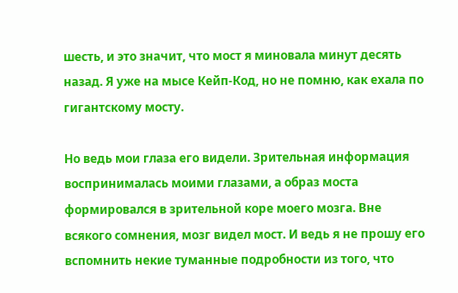шесть, и это значит, что мост я миновала минут десять назад. Я уже на мысе Кейп-Код, но не помню, как ехала по гигантскому мосту.

Но ведь мои глаза его видели. Зрительная информация воспринималась моими глазами, а образ моста формировался в зрительной коре моего мозга. Вне всякого сомнения, мозг видел мост. И ведь я не прошу его вспомнить некие туманные подробности из того, что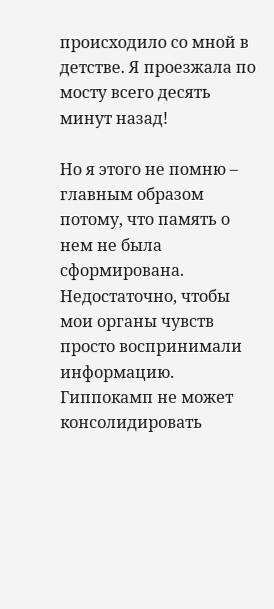происходило со мной в детстве. Я проезжала по мосту всего десять минут назад!

Но я этого не помню – главным образом потому, что память о нем не была сформирована. Недостаточно, чтобы мои органы чувств просто воспринимали информацию. Гиппокамп не может консолидировать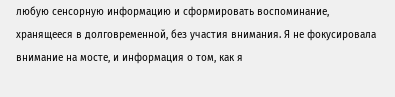любую сенсорную информацию и сформировать воспоминание, хранящееся в долговременной, без участия внимания. Я не фокусировала внимание на мосте, и информация о том, как я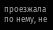проезжала по нему, не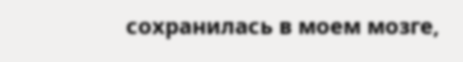сохранилась в моем мозге,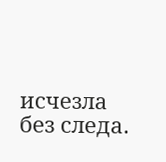исчезла без следа.